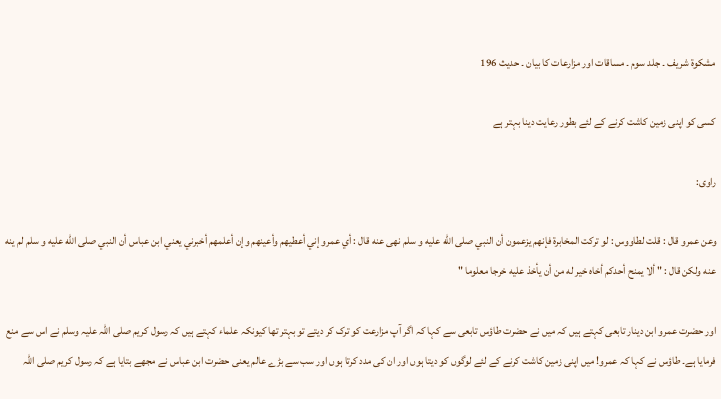مشکوۃ شریف ۔ جلد سوم ۔ مساقات اور مزارعات کا بیان ۔ حدیث 196

کسی کو اپنی زمین کاشت کرنے کے لئے بطور رعایت دینا بہتر ہے

راوی:

وعن عمرو قال : قلت لطاووس : لو تركت المخابرة فإنهم يزعمون أن النبي صلى الله عليه و سلم نهى عنه قال : أي عمرو إني أعطيهم وأعينهم وإن أعلمهم أخبرني يعني ابن عباس أن النبي صلى الله عليه و سلم لم ينه عنه ولكن قال : " ألا يمنح أحدكم أخاه خير له من أن يأخذ عليه خرجا معلوما "

اور حضرت عمرو ابن دینار تابعی کہتے ہیں کہ میں نے حضرت طاؤس تابعی سے کہا کہ اگر آپ مزارعت کو ترک کر دیتے تو بہتر تھا کیونکہ علماء کہتے ہیں کہ رسول کریم صلی اللہ علیہ وسلم نے اس سے منع فرمایا ہے۔ طاؤس نے کہا کہ عمرو! میں اپنی زمین کاشت کرنے کے لئے لوگوں کو دیتا ہوں اور ان کی مدد کرتا ہوں اور سب سے بڑے عالم یعنی حضرت ابن عباس نے مجھے بتایا ہے کہ رسول کریم صلی اللہ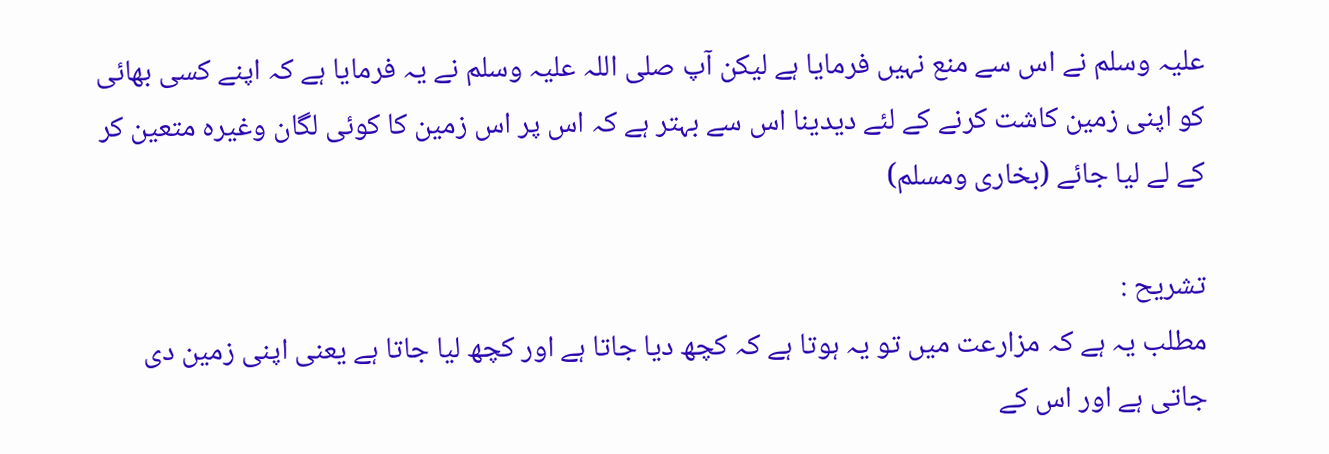علیہ وسلم نے اس سے منع نہیں فرمایا ہے لیکن آپ صلی اللہ علیہ وسلم نے یہ فرمایا ہے کہ اپنے کسی بھائی کو اپنی زمین کاشت کرنے کے لئے دیدینا اس سے بہتر ہے کہ اس پر اس زمین کا کوئی لگان وغیرہ متعین کر کے لے لیا جائے (بخاری ومسلم)

تشریح :
مطلب یہ ہے کہ مزارعت میں تو یہ ہوتا ہے کہ کچھ دیا جاتا ہے اور کچھ لیا جاتا ہے یعنی اپنی زمین دی جاتی ہے اور اس کے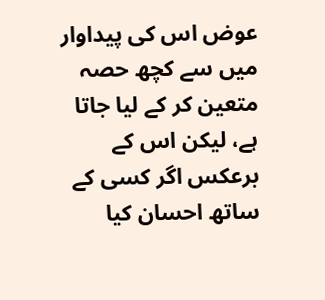عوض اس کی پیداوار میں سے کچھ حصہ متعین کر کے لیا جاتا ہے، لیکن اس کے برعکس اگر کسی کے ساتھ احسان کیا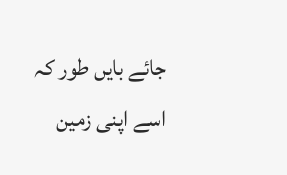جائے بایں طور کہ اسے اپنی زمین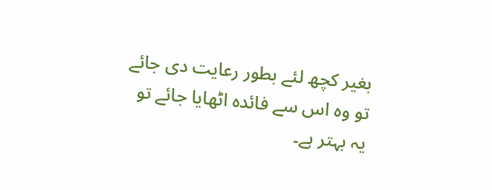بغیر کچھ لئے بطور رعایت دی جائے تو وہ اس سے فائدہ اٹھایا جائے تو یہ بہتر ہے۔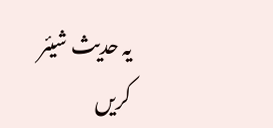یہ حدیث شیئر کریں